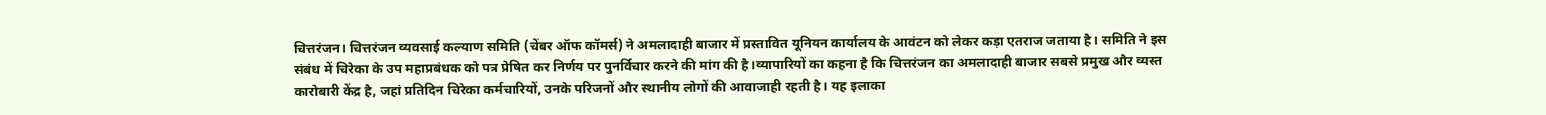चित्तरंजन। चित्तरंजन व्यवसाई कल्याण समिति (चेंबर ऑफ कॉमर्स) ने अमलादाही बाजार में प्रस्तावित यूनियन कार्यालय के आवंटन को लेकर कड़ा एतराज जताया है। समिति ने इस संबंध में चिरेका के उप महाप्रबंधक को पत्र प्रेषित कर निर्णय पर पुनर्विचार करने की मांग की है।व्यापारियों का कहना है कि चित्तरंजन का अमलादाही बाजार सबसे प्रमुख और व्यस्त कारोबारी केंद्र है, जहां प्रतिदिन चिरेका कर्मचारियों, उनके परिजनों और स्थानीय लोगों की आवाजाही रहती है। यह इलाका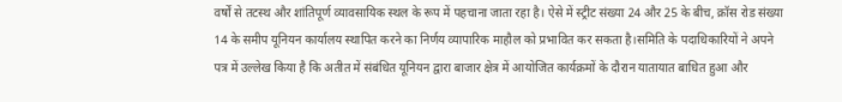वर्षों से तटस्थ और शांतिपूर्ण व्यावसायिक स्थल के रूप में पहचाना जाता रहा है। ऐसे में स्ट्रीट संख्या 24 और 25 के बीच, क्रॉस रोड संख्या 14 के समीप यूनियन कार्यालय स्थापित करने का निर्णय व्यापारिक माहौल को प्रभावित कर सकता है।समिति के पदाधिकारियों ने अपने पत्र में उल्लेख किया है कि अतीत में संबंधित यूनियन द्वारा बाजार क्षेत्र में आयोजित कार्यक्रमों के दौरान यातायात बाधित हुआ और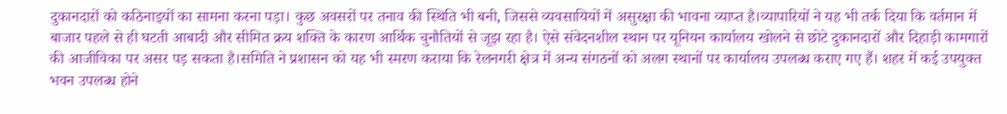दुकानदारों को कठिनाइयों का सामना करना पड़ा। कुछ अवसरों पर तनाव की स्थिति भी बनी, जिससे व्यवसायियों में असुरक्षा की भावना व्याप्त है।व्यापारियों ने यह भी तर्क दिया कि वर्तमान में बाजार पहले से ही घटती आबादी और सीमित क्रय शक्ति के कारण आर्थिक चुनौतियों से जूझ रहा है। ऐसे संवेदनशील स्थान पर यूनियन कार्यालय खोलने से छोटे दुकानदारों और दिहाड़ी कामगारों की आजीविका पर असर पड़ सकता है।समिति ने प्रशासन को यह भी स्मरण कराया कि रेलनगरी क्षेत्र में अन्य संगठनों को अलग स्थानों पर कार्यालय उपलब्ध कराए गए हैं। शहर में कई उपयुक्त भवन उपलब्ध होने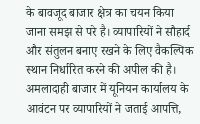के बावजूद बाजार क्षेत्र का चयन किया जाना समझ से परे है। व्यापारियों ने सौहार्द और संतुलन बनाए रखने के लिए वैकल्पिक स्थान निर्धारित करने की अपील की है।
अमलादाही बाजार में यूनियन कार्यालय के आवंटन पर व्यापारियों ने जताई आपत्ति,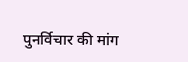पुनर्विचार की मांग